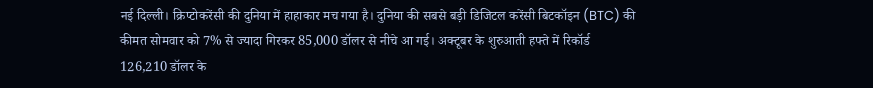नई दिल्ली। क्रिप्टोकरेंसी की दुनिया में हाहाकार मच गया है। दुनिया की सबसे बड़ी डिजिटल करेंसी बिटकॉइन (BTC) की कीमत सोमवार को 7% से ज्यादा गिरकर 85,000 डॉलर से नीचे आ गई। अक्टूबर के शुरुआती हफ्ते में रिकॉर्ड 126,210 डॉलर के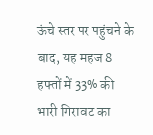ऊंचे स्तर पर पहुंचने के बाद, यह महज 8 हफ्तों में 33% की भारी गिरावट का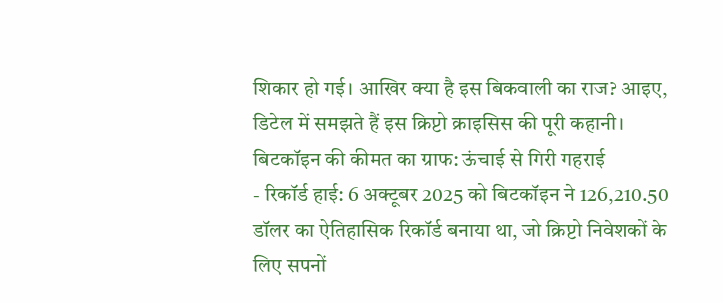शिकार हो गई। आखिर क्या है इस बिकवाली का राज? आइए, डिटेल में समझते हैं इस क्रिप्टो क्राइसिस की पूरी कहानी।
बिटकॉइन की कीमत का ग्राफ: ऊंचाई से गिरी गहराई
- रिकॉर्ड हाई: 6 अक्टूबर 2025 को बिटकॉइन ने 126,210.50 डॉलर का ऐतिहासिक रिकॉर्ड बनाया था, जो क्रिप्टो निवेशकों के लिए सपनों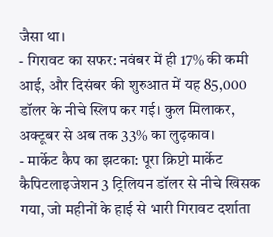जैसा था।
- गिरावट का सफर: नवंबर में ही 17% की कमी आई, और दिसंबर की शुरुआत में यह 85,000 डॉलर के नीचे स्लिप कर गई। कुल मिलाकर, अक्टूबर से अब तक 33% का लुढ़काव।
- मार्केट कैप का झटका: पूरा क्रिप्टो मार्केट कैपिटलाइजेशन 3 ट्रिलियन डॉलर से नीचे खिसक गया, जो महीनों के हाई से भारी गिरावट दर्शाता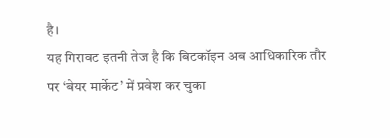है।
यह गिरावट इतनी तेज है कि बिटकॉइन अब आधिकारिक तौर पर ‘बेयर मार्केट’ में प्रवेश कर चुका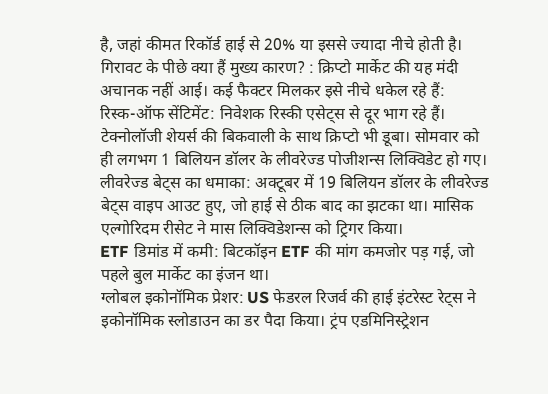है, जहां कीमत रिकॉर्ड हाई से 20% या इससे ज्यादा नीचे होती है।
गिरावट के पीछे क्या हैं मुख्य कारण? : क्रिप्टो मार्केट की यह मंदी अचानक नहीं आई। कई फैक्टर मिलकर इसे नीचे धकेल रहे हैं:
रिस्क-ऑफ सेंटिमेंट: निवेशक रिस्की एसेट्स से दूर भाग रहे हैं। टेक्नोलॉजी शेयर्स की बिकवाली के साथ क्रिप्टो भी डूबा। सोमवार को ही लगभग 1 बिलियन डॉलर के लीवरेज्ड पोजीशन्स लिक्विडेट हो गए।
लीवरेज्ड बेट्स का धमाका: अक्टूबर में 19 बिलियन डॉलर के लीवरेज्ड बेट्स वाइप आउट हुए, जो हाई से ठीक बाद का झटका था। मासिक एल्गोरिदम रीसेट ने मास लिक्विडेशन्स को ट्रिगर किया।
ETF डिमांड में कमी: बिटकॉइन ETF की मांग कमजोर पड़ गई, जो पहले बुल मार्केट का इंजन था।
ग्लोबल इकोनॉमिक प्रेशर: US फेडरल रिजर्व की हाई इंटरेस्ट रेट्स ने इकोनॉमिक स्लोडाउन का डर पैदा किया। ट्रंप एडमिनिस्ट्रेशन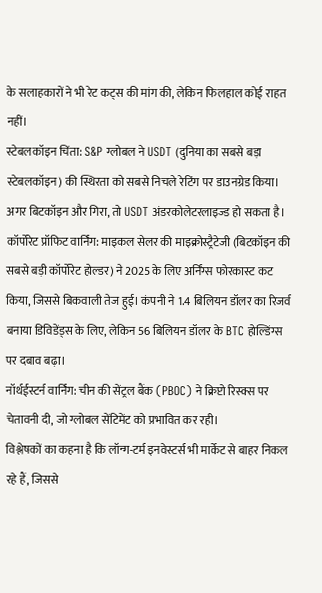के सलाहकारों ने भी रेट कट्स की मांग की, लेकिन फिलहाल कोई राहत नहीं।
स्टेबलकॉइन चिंता: S&P ग्लोबल ने USDT (दुनिया का सबसे बड़ा स्टेबलकॉइन) की स्थिरता को सबसे निचले रेटिंग पर डाउनग्रेड किया। अगर बिटकॉइन और गिरा, तो USDT अंडरकोलेटरलाइज्ड हो सकता है।
कॉर्पोरेट प्रॉफिट वार्निंग: माइकल सेलर की माइक्रोस्ट्रैटेजी (बिटकॉइन की सबसे बड़ी कॉर्पोरेट होल्डर) ने 2025 के लिए अर्निंग्स फोरकास्ट कट किया, जिससे बिकवाली तेज हुई। कंपनी ने 1.4 बिलियन डॉलर का रिजर्व बनाया डिविडेंड्स के लिए, लेकिन 56 बिलियन डॉलर के BTC होल्डिंग्स पर दबाव बढ़ा।
नॉर्थईस्टर्न वार्निंग: चीन की सेंट्रल बैंक (PBOC) ने क्रिप्टो रिस्क्स पर चेतावनी दी, जो ग्लोबल सेंटिमेंट को प्रभावित कर रही।
विश्लेषकों का कहना है कि लॉन्ग-टर्म इनवेस्टर्स भी मार्केट से बाहर निकल रहे हैं, जिससे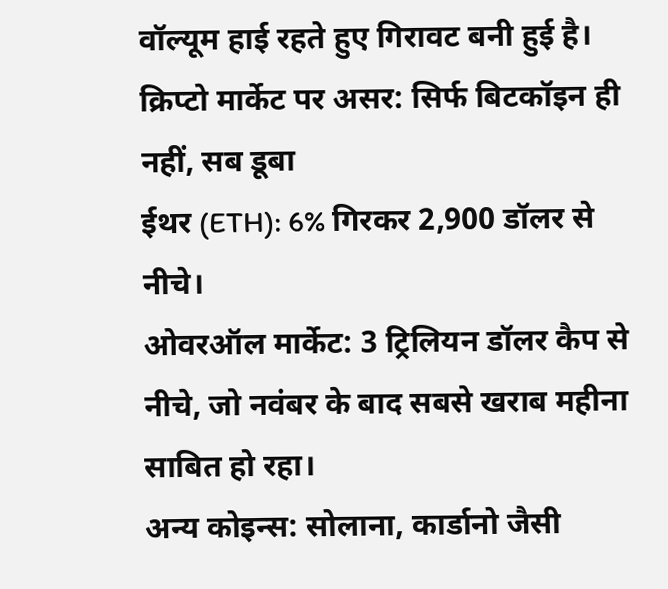वॉल्यूम हाई रहते हुए गिरावट बनी हुई है।
क्रिप्टो मार्केट पर असर: सिर्फ बिटकॉइन ही नहीं, सब डूबा
ईथर (ETH): 6% गिरकर 2,900 डॉलर से नीचे।
ओवरऑल मार्केट: 3 ट्रिलियन डॉलर कैप से नीचे, जो नवंबर के बाद सबसे खराब महीना साबित हो रहा।
अन्य कोइन्स: सोलाना, कार्डानो जैसी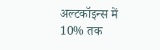अल्टकॉइन्स में 10% तक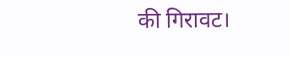की गिरावट।